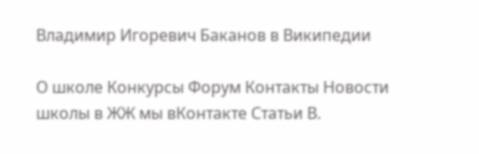Владимир Игоревич Баканов в Википедии

О школе Конкурсы Форум Контакты Новости школы в ЖЖ мы вКонтакте Статьи В.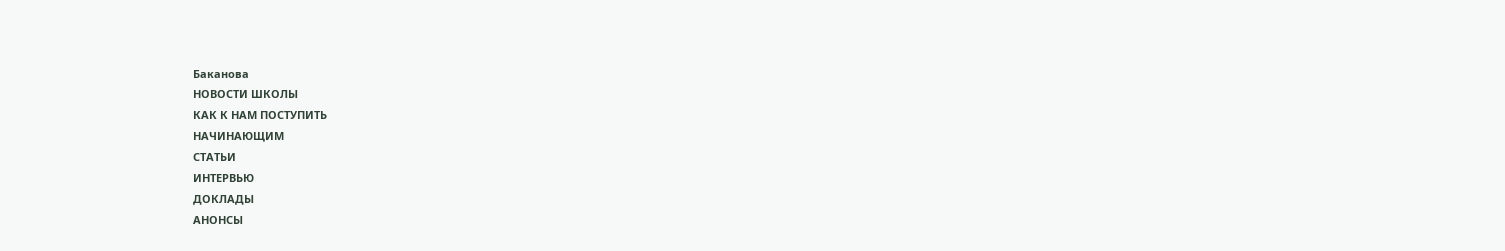Баканова
НОВОСТИ ШКОЛЫ
КАК К НАМ ПОСТУПИТЬ
НАЧИНАЮЩИМ
СТАТЬИ
ИНТЕРВЬЮ
ДОКЛАДЫ
АНОНСЫ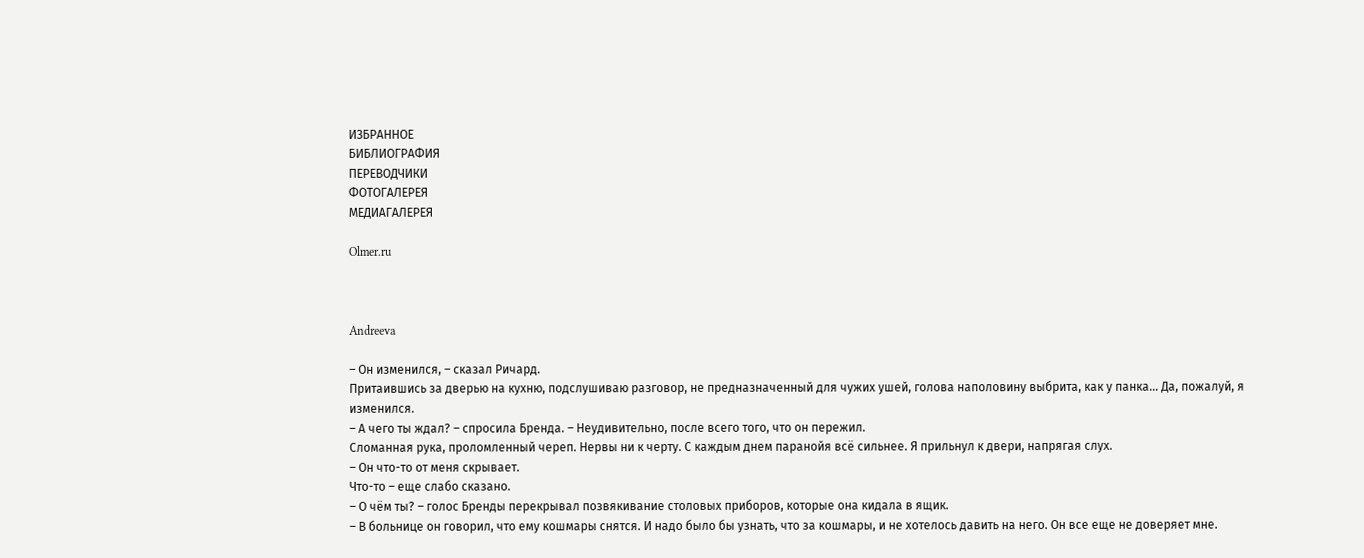ИЗБРАННОЕ
БИБЛИОГРАФИЯ
ПЕРЕВОДЧИКИ
ФОТОГАЛЕРЕЯ
МЕДИАГАЛЕРЕЯ

Olmer.ru



Andreeva

– Он изменился, – сказал Ричард.
Притаившись за дверью на кухню, подслушиваю разговор, не предназначенный для чужих ушей, голова наполовину выбрита, как у панка… Да, пожалуй, я изменился.
– А чего ты ждал? – спросила Бренда. – Неудивительно, после всего того, что он пережил.
Сломанная рука, проломленный череп. Нервы ни к черту. С каждым днем паранойя всё сильнее. Я прильнул к двери, напрягая слух.
– Он что-то от меня скрывает.
Что-то – еще слабо сказано.
– О чём ты? – голос Бренды перекрывал позвякивание столовых приборов, которые она кидала в ящик.
– В больнице он говорил, что ему кошмары снятся. И надо было бы узнать, что за кошмары, и не хотелось давить на него. Он все еще не доверяет мне.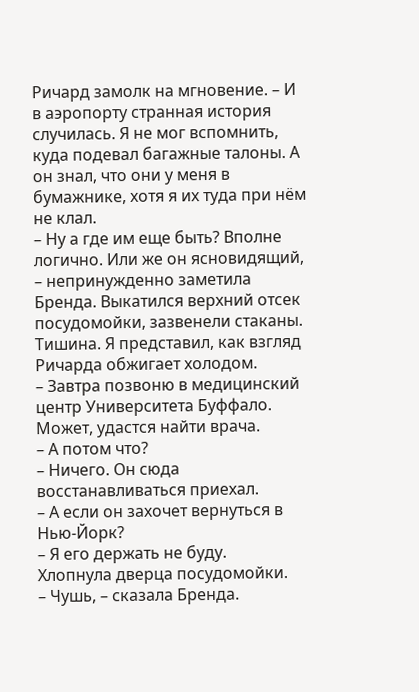Ричард замолк на мгновение. – И в аэропорту странная история случилась. Я не мог вспомнить, куда подевал багажные талоны. А он знал, что они у меня в бумажнике, хотя я их туда при нём не клал.
– Ну а где им еще быть? Вполне логично. Или же он ясновидящий, – непринужденно заметила Бренда. Выкатился верхний отсек посудомойки, зазвенели стаканы.
Тишина. Я представил, как взгляд Ричарда обжигает холодом.
– Завтра позвоню в медицинский центр Университета Буффало. Может, удастся найти врача.
– А потом что?
– Ничего. Он сюда восстанавливаться приехал.
– А если он захочет вернуться в Нью-Йорк?
– Я его держать не буду.
Хлопнула дверца посудомойки.
– Чушь, – сказала Бренда.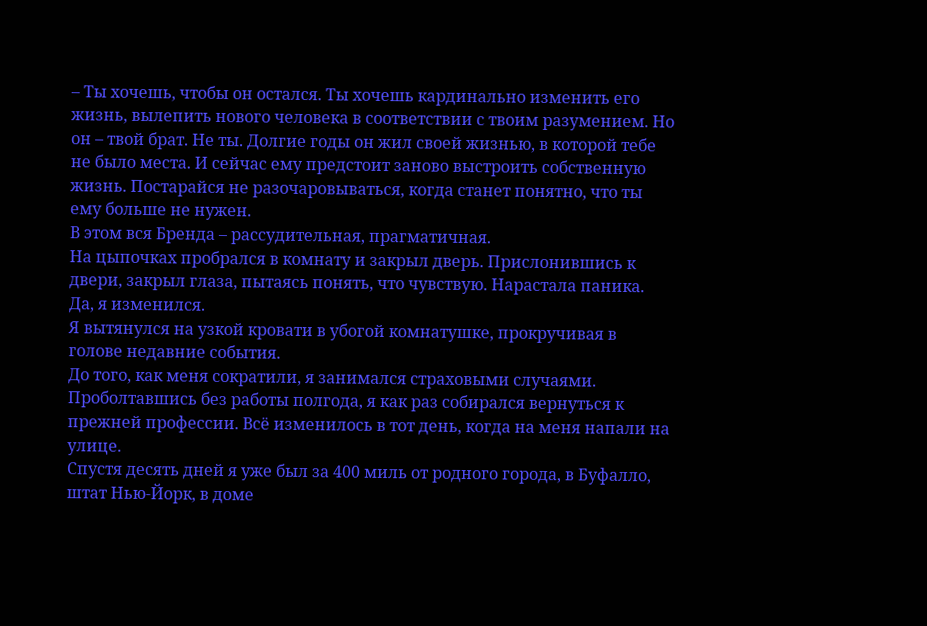– Ты хочешь, чтобы он остался. Ты хочешь кардинально изменить его жизнь, вылепить нового человека в соответствии с твоим разумением. Но он – твой брат. Не ты. Долгие годы он жил своей жизнью, в которой тебе не было места. И сейчас ему предстоит заново выстроить собственную жизнь. Постарайся не разочаровываться, когда станет понятно, что ты ему больше не нужен.
В этом вся Бренда – рассудительная, прагматичная.
На цыпочках пробрался в комнату и закрыл дверь. Прислонившись к двери, закрыл глаза, пытаясь понять, что чувствую. Нарастала паника.
Да, я изменился.
Я вытянулся на узкой кровати в убогой комнатушке, прокручивая в голове недавние события.
До того, как меня сократили, я занимался страховыми случаями. Проболтавшись без работы полгода, я как раз собирался вернуться к прежней профессии. Всё изменилось в тот день, когда на меня напали на улице.
Спустя десять дней я уже был за 400 миль от родного города, в Буфалло, штат Нью-Йорк, в доме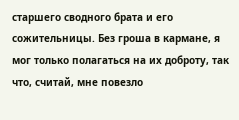старшего сводного брата и его сожительницы. Без гроша в кармане, я мог только полагаться на их доброту, так что, считай, мне повезло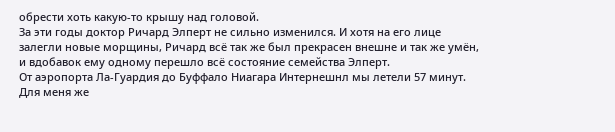обрести хоть какую-то крышу над головой.
За эти годы доктор Ричард Элперт не сильно изменился. И хотя на его лице залегли новые морщины, Ричард всё так же был прекрасен внешне и так же умён, и вдобавок ему одному перешло всё состояние семейства Элперт.
От аэропорта Ла-Гуардия до Буффало Ниагара Интернешнл мы летели 57 минут. Для меня же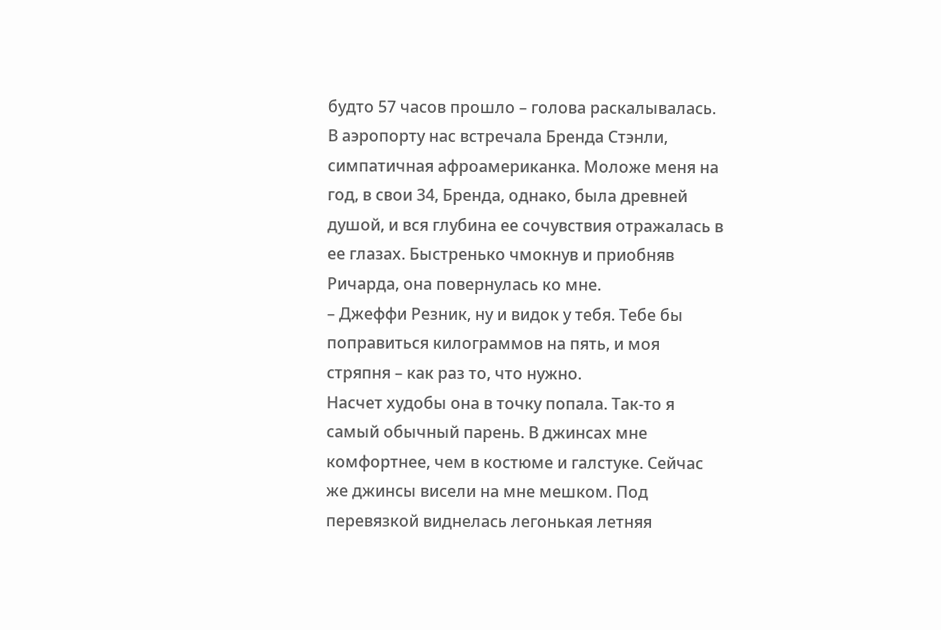будто 57 часов прошло – голова раскалывалась. В аэропорту нас встречала Бренда Стэнли, симпатичная афроамериканка. Моложе меня на год, в свои 34, Бренда, однако, была древней душой, и вся глубина ее сочувствия отражалась в ее глазах. Быстренько чмокнув и приобняв Ричарда, она повернулась ко мне.
– Джеффи Резник, ну и видок у тебя. Тебе бы поправиться килограммов на пять, и моя стряпня – как раз то, что нужно.
Насчет худобы она в точку попала. Так-то я самый обычный парень. В джинсах мне комфортнее, чем в костюме и галстуке. Сейчас же джинсы висели на мне мешком. Под перевязкой виднелась легонькая летняя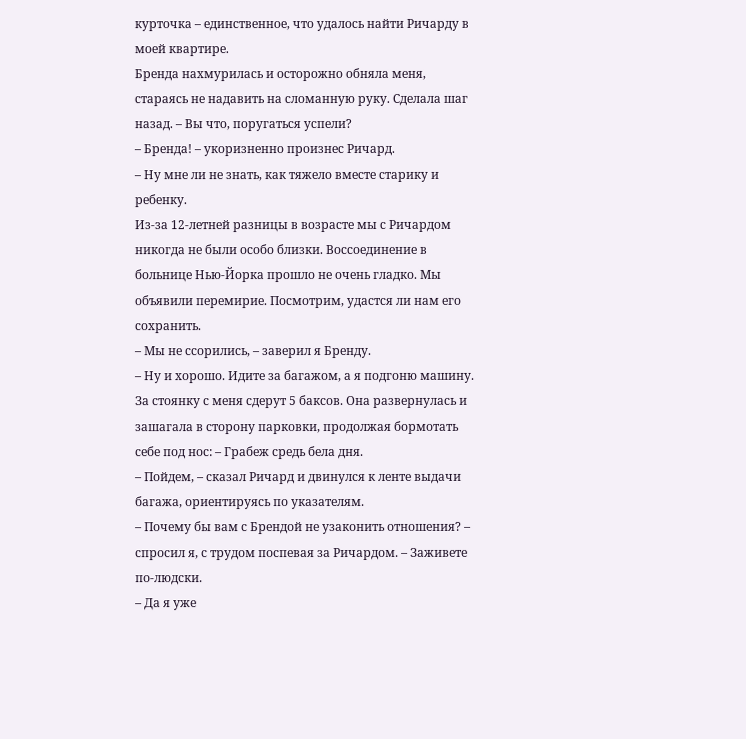курточка – единственное, что удалось найти Ричарду в моей квартире.
Бренда нахмурилась и осторожно обняла меня, стараясь не надавить на сломанную руку. Сделала шаг назад. – Вы что, поругаться успели?
– Бренда! – укоризненно произнес Ричард.
– Ну мне ли не знать, как тяжело вместе старику и ребенку.
Из-за 12-летней разницы в возрасте мы с Ричардом никогда не были особо близки. Воссоединение в больнице Нью-Йорка прошло не очень гладко. Мы объявили перемирие. Посмотрим, удастся ли нам его сохранить.
– Мы не ссорились, – заверил я Бренду.
– Ну и хорошо. Идите за багажом, а я подгоню машину. За стоянку с меня сдерут 5 баксов. Она развернулась и зашагала в сторону парковки, продолжая бормотать себе под нос: – Грабеж средь бела дня.
– Пойдем, – сказал Ричард и двинулся к ленте выдачи багажа, ориентируясь по указателям.
– Почему бы вам с Брендой не узаконить отношения? – спросил я, с трудом поспевая за Ричардом. – Заживете по-людски.
– Да я уже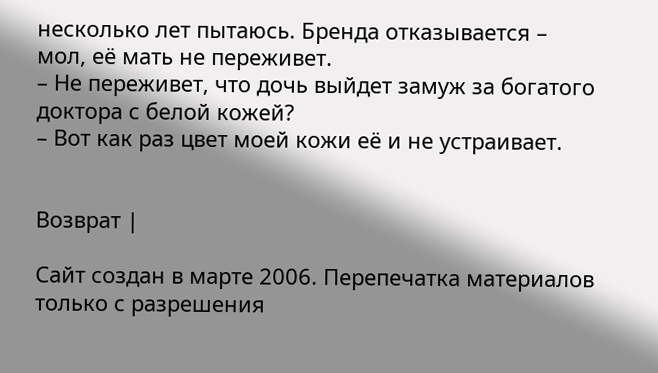несколько лет пытаюсь. Бренда отказывается – мол, её мать не переживет.
– Не переживет, что дочь выйдет замуж за богатого доктора с белой кожей?
– Вот как раз цвет моей кожи её и не устраивает.


Возврат |

Сайт создан в марте 2006. Перепечатка материалов только с разрешения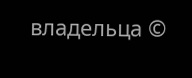владельца ©